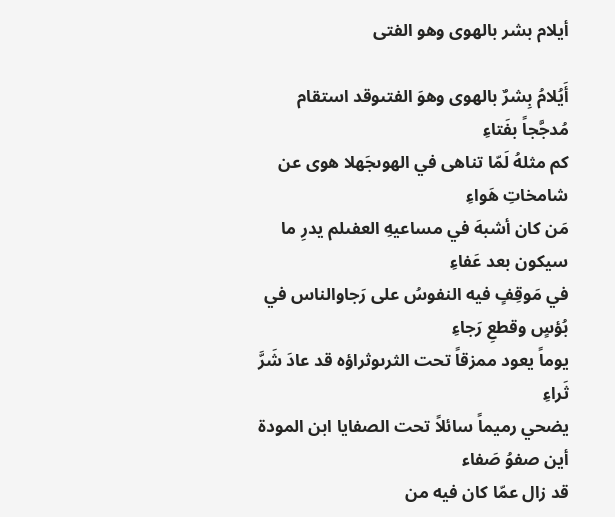أيلام بشر بالهوى وهو الفتى

أَيُلامُ بِشرٌ بالهوى وهوَ الفتىوقد استقام مُدجَّجاً بفَتاءِ
كم مثلهُ لَمّا تناهى في الهوىجَهلا هوى عن شامخاتِ هَواءِ
مَن كان أشبهَ في مساعيهِ العفىلم يدرِ ما سيكون بعد عَفاءِ
في مَوقِفٍ فيه النفوسُ على رَجاوالناس في بُؤسٍ وقطعِ رَجاءِ
يوماً يعود ممزقاً تحت الثرىوثراؤه قد عادَ شَرَّ ثَراءِ
يضحي رميماً سائلاً تحت الصفايا ابن المودة أين صفوُ صَفاء
قد زال عمّا كان فيه من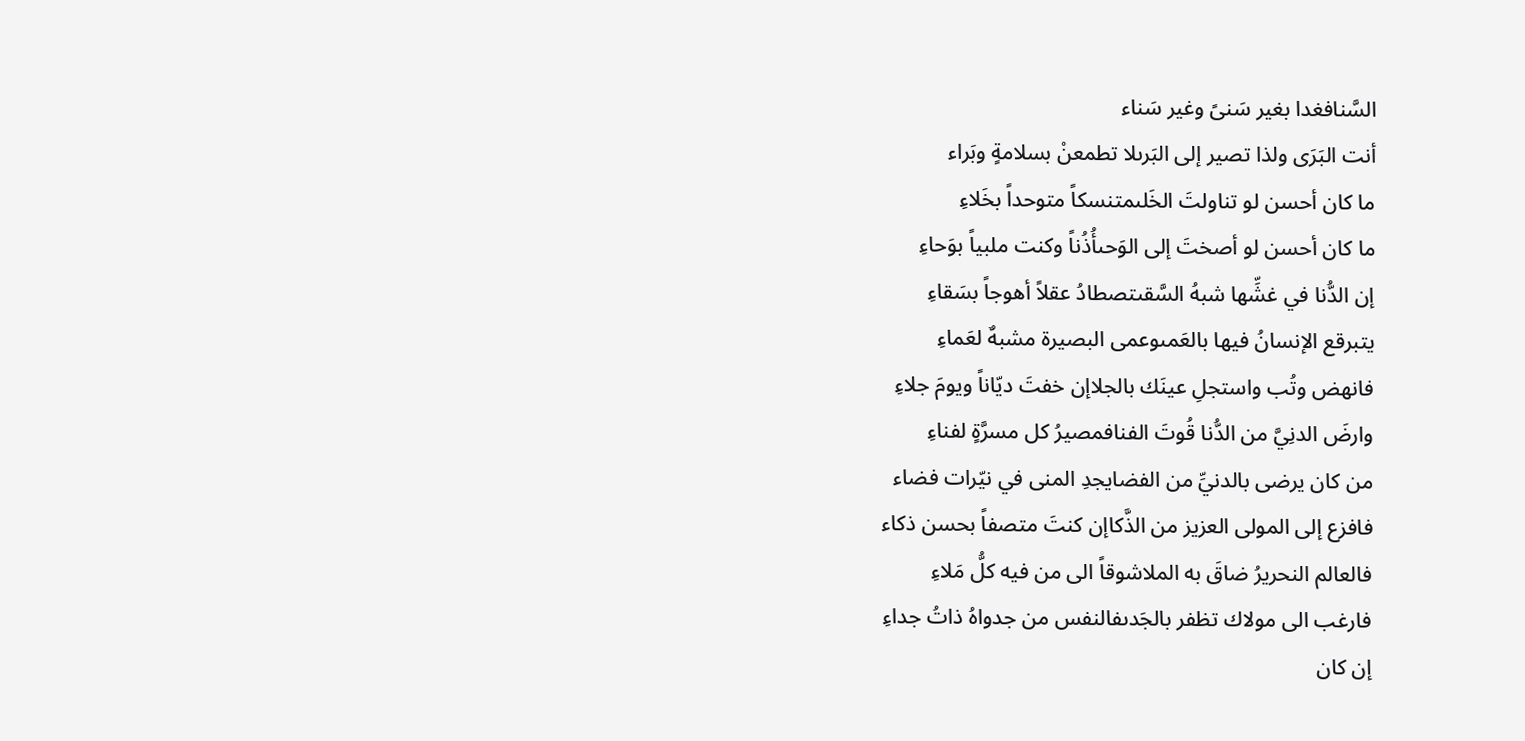السَّنافغدا بغير سَنىً وغير سَناء
أنت البَرَى ولذا تصير إلى البَرىلا تطمعنْ بسلامةٍ وبَراء
ما كان أحسن لو تناولتَ الخَلىمتنسكاً متوحداً بخَلاءِ
ما كان أحسن لو أصختَ إلى الوَحىأُذُناً وكنت ملبياً بوَحاءِ
إن الدُّنا في غشِّها شبهُ السَّقىتصطادُ عقلاً أهوجاً بسَقاءِ
يتبرقع الإنسانُ فيها بالعَمىوعمى البصيرة مشبهٌ لعَماءِ
فانهض وتُب واستجلِ عينَك بالجلاإن خفتَ ديّاناً ويومَ جلاءِ
وارضَ الدنِيَّ من الدُّنا قُوتَ الفنافمصيرُ كل مسرَّةٍ لفناءِ
من كان يرضى بالدنيِّ من الفضايجدِ المنى في نيّرات فضاء
فافزع إلى المولى العزيز من الذَّكاإن كنتَ متصفاً بحسن ذكاء
فالعالم النحريرُ ضاقَ به الملاشوقاً الى من فيه كلُّ مَلاءِ
فارغب الى مولاك تظفر بالجَدىفالنفس من جدواهُ ذاتُ جداءِ
إن كان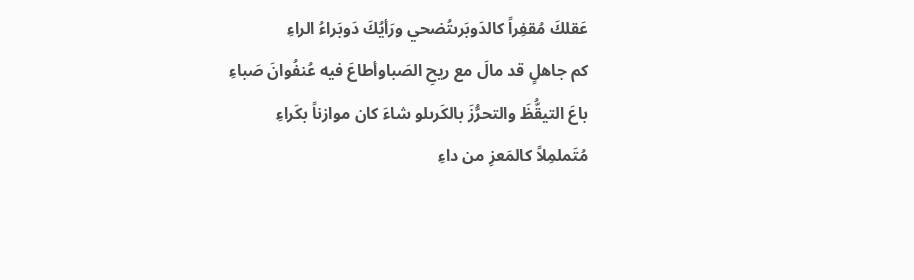عَقلكَ مُقفِراً كالدَوبَرىتُضحي ورَأيُكَ دَوبَراءُ الراءِ
كم جاهلٍ قد مالَ مع ريحِ الصَباوأطاعَ فيه عُنفُوانَ صَباءِ
باعَ التيقُّظَ والتحرُّزَ بالكَرىلو شاءَ كان موازناً بكَراءِ
مُتَملمِلاً كالمَعزِ من داءِ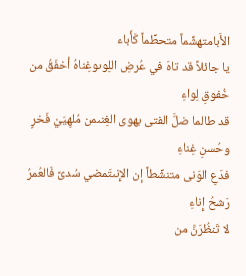الأَبامتهشِّماً متحطِّماً كَأَباء
يا جائلاً قد تاهَ في عُرضِ اللِوىوغِناهُ أخفَقُ من خُفوقِ لِواءِ
قد طالما ضلَّ الفتى بهوى الغِنىمن مُلهِيَيْ فَخرٍ وحُسنِ غِناءِ
فدَعِ الوَنى متنشِّطاً إن الإِنىتَمضي سُدىً فَالعُمرُ رَشحُ إِناءِ
لا تَنظُرَنَّ من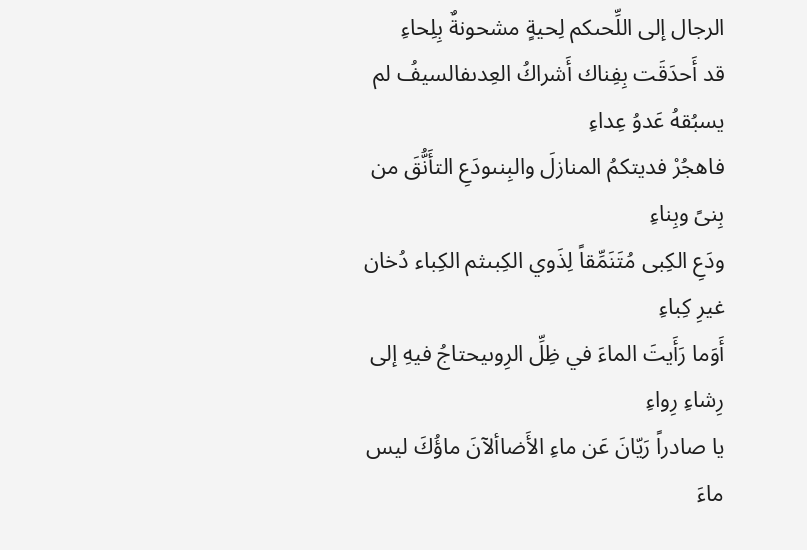الرجال إلى اللِّحىكم لِحيةٍ مشحونةٌ بِلِحاءِ
قد أَحدَقَت بِفِناك أَشراكُ العِدىفالسيفُ لم يسبُقهُ عَدوُ عِداءِ
فاهجُرْ فديتكمُ المنازلَ والبِنىودَعِ التأَنُّقَ من بِنىً وبِناءِ
ودَعِ الكِبى مُتَنَمِّقاً لِذَوي الكِبىثم الكِباء دُخان غيرِ كِباءِ
أَوَما رَأَيتَ الماءَ في ظِلِّ الرِوىيحتاجُ فيهِ إلى رِشاءِ رِواءِ
يا صادراً رَيّانَ عَن ماءِ الأَضاألآنَ ماؤُكَ ليس ماءَ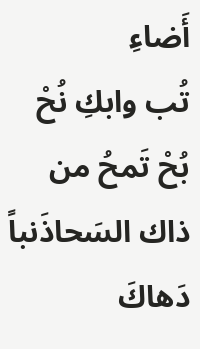أَضاءِ
تُب وابكِ نُحْ بُحْ تَمحُ من ذاك السَحاذَنباً دَهاكَ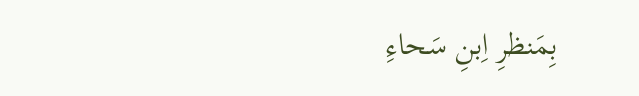بِمَنظرِ اِبنِ سَحاءِ